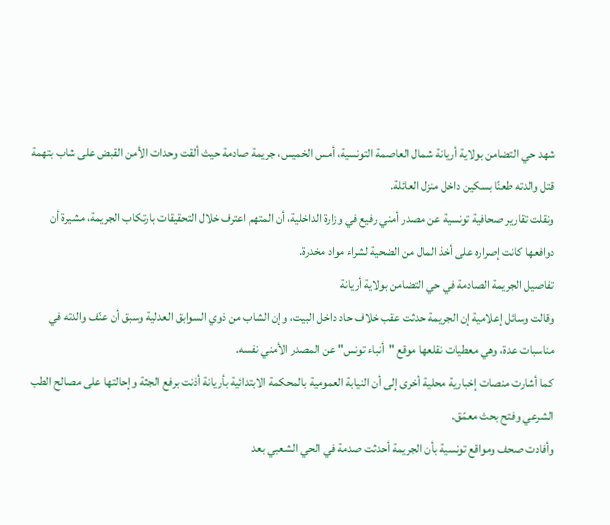شهد حي التضامن بولاية أريانة شمال العاصمة التونسية، أمس الخميس، جريمة صادمة حيث ألقت وحدات الأمن القبض على شاب بتهمة قتل والدته طعنًا بسكين داخل منزل العائلة.
ونقلت تقارير صحافية تونسية عن مصدر أمني رفيع في وزارة الداخلية، أن المتهم اعترف خلال التحقيقات بارتكاب الجريمة، مشيرة أن دوافعها كانت إصراره على أخذ المال من الضحية لشراء مواد مخدرة.
تفاصيل الجريمة الصادمة في حي التضامن بولاية أريانة
وقالت وسائل إعلامية إن الجريمة حدثت عقب خلاف حاد داخل البيت، وإن الشاب من ذوي السوابق العدلية وسبق أن عنّف والدته في مناسبات عدة، وهي معطيات نقلعها موقع "أنباء تونس" عن المصدر الأمني نفسه.
كما أشارت منصات إخبارية محلية أخرى إلى أن النيابة العمومية بالمحكمة الابتدائية بأريانة أذنت برفع الجثة وإحالتها على مصالح الطب الشرعي وفتح بحث معمّق.
وأفادت صحف ومواقع تونسية بأن الجريمة أحدثت صدمة في الحي الشعبي بعد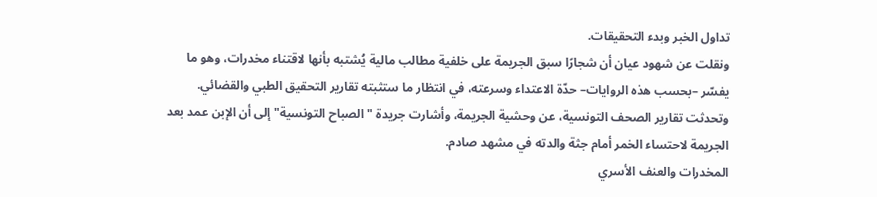تداول الخبر وبدء التحقيقات.
ونقلت عن شهود عيان أن شجارًا سبق الجريمة على خلفية مطالب مالية يُشتبه بأنها لاقتناء مخدرات، وهو ما يفسّر –بحسب هذه الروايات– حدّة الاعتداء وسرعته، في انتظار ما ستثبته تقارير التحقيق الطبي والقضائي.
وتحدثت تقارير الصحف التونسية، عن وحشية الجريمة، وأشارت جريدة "الصباح التونسية" إلى أن الإبن عمد بعد الجريمة لاحتساء الخمر أمام جثة والدته في مشهد صادم.
المخدرات والعنف الأسري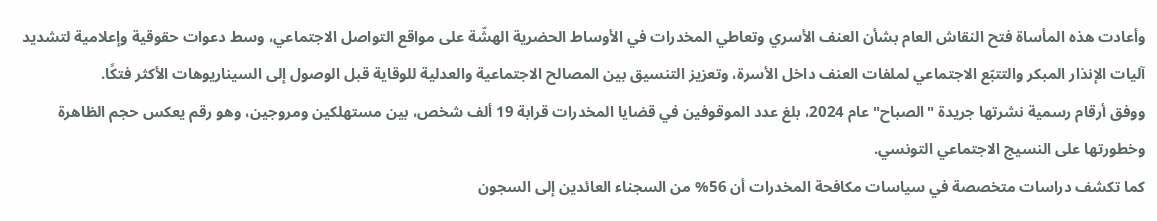وأعادت هذه المأساة فتح النقاش العام بشأن العنف الأسري وتعاطي المخدرات في الأوساط الحضرية الهشّة على مواقع التواصل الاجتماعي، وسط دعوات حقوقية وإعلامية لتشديد آليات الإنذار المبكر والتتبّع الاجتماعي لملفات العنف داخل الأسرة، وتعزيز التنسيق بين المصالح الاجتماعية والعدلية للوقاية قبل الوصول إلى السيناريوهات الأكثر فتكًا.
ووفق أرقام رسمية نشرتها جريدة "الصباح" عام 2024، بلغ عدد الموقوفين في قضايا المخدرات قرابة 19 ألف شخص، بين مستهلكين ومروجين، وهو رقم يعكس حجم الظاهرة وخطورتها على النسيج الاجتماعي التونسي.
كما تكشف دراسات متخصصة في سياسات مكافحة المخدرات أن 56% من السجناء العائدين إلى السجون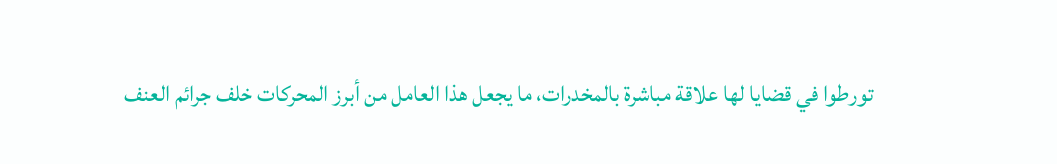تورطوا في قضايا لها علاقة مباشرة بالمخدرات، ما يجعل هذا العامل من أبرز المحركات خلف جرائم العنف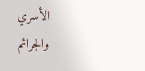الأسري والجرائم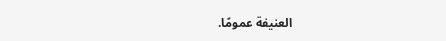العنيفة عمومًا.